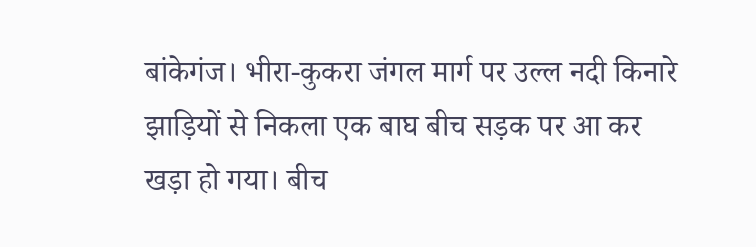बांकेगंज। भीरा-कुकरा जंगल मार्ग पर उल्ल नदी किनारे झाड़ियों से निकला एक बाघ बीच सड़क पर आ कर खड़ा हो गया। बीच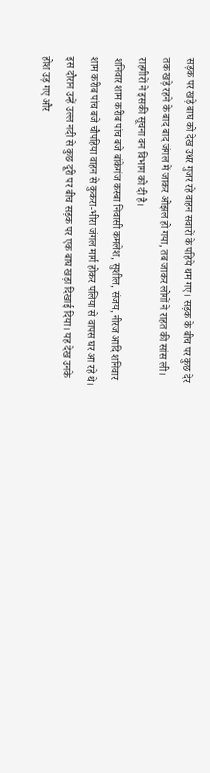सड़क पर खड़े बाघ को देख उधर गुजर रहे वाहन सवारों के पहिये थम गए। सड़क के बीच पर कुछ देर तक खड़े रहने के बाद बाद जंगल में जाकर ओझल हो गया, तब जाकर लोगों ने राहत की सांस ली। राहगीरों ने इसकी सूचना वन विभाग को दी है।
शनिवार शाम करीब पांच बजे बांकेगंज कस्बा निवासी कमलेश, सुशील, संजय, नीरज आदि शनिवार शाम करीब पांच बजे चौपहिया वाहन से कुकरा-भीरा जंगल मार्ग होकर पलिया से वापस घर आ रहे थे। इस दौरान उन्हें उल्ल नदी से कुछ दूरी पर बीच सड़क पर एक बाघ खड़ा दिखाई दिया। यह देख उनके होश उड़ गए और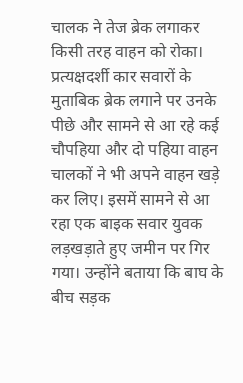चालक ने तेज ब्रेक लगाकर किसी तरह वाहन को रोका। प्रत्यक्षदर्शी कार सवारों के मुताबिक ब्रेक लगाने पर उनके पीछे और सामने से आ रहे कई चौपहिया और दो पहिया वाहन चालकों ने भी अपने वाहन खड़े कर लिए। इसमें सामने से आ रहा एक बाइक सवार युवक लड़खड़ाते हुए जमीन पर गिर गया। उन्होंने बताया कि बाघ के बीच सड़क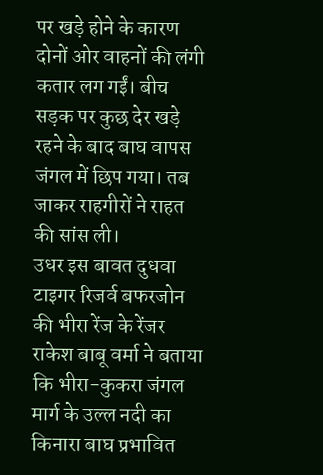पर खड़े होने के कारण दोनों ओर वाहनों की लंगी कतार लग गईं। बीच सड़क पर कुछ देर खड़े रहने के बाद बाघ वापस जंगल में छिप गया। तब जाकर राहगीरों ने राहत की सांस ली।
उधर इस बावत दुधवा टाइगर रिजर्व बफरजोन की भीरा रेंज के रेंजर राकेश बाबू वर्मा ने बताया कि भीरा-कुकरा जंगल मार्ग के उल्ल नदी का किनारा बाघ प्रभावित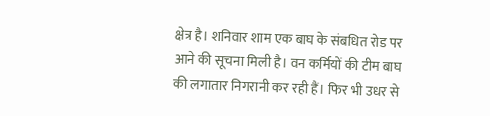क्षेत्र है। शनिवार शाम एक बाघ के संबधित रोड पर आने की सूचना मिली है। वन कर्मियों की टीम बाघ की लगातार निगरानी कर रही हैं। फिर भी उधर से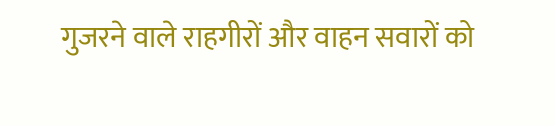गुजरने वाले राहगीरों और वाहन सवारों को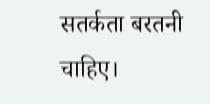सतर्कता बरतनी चाहिए।